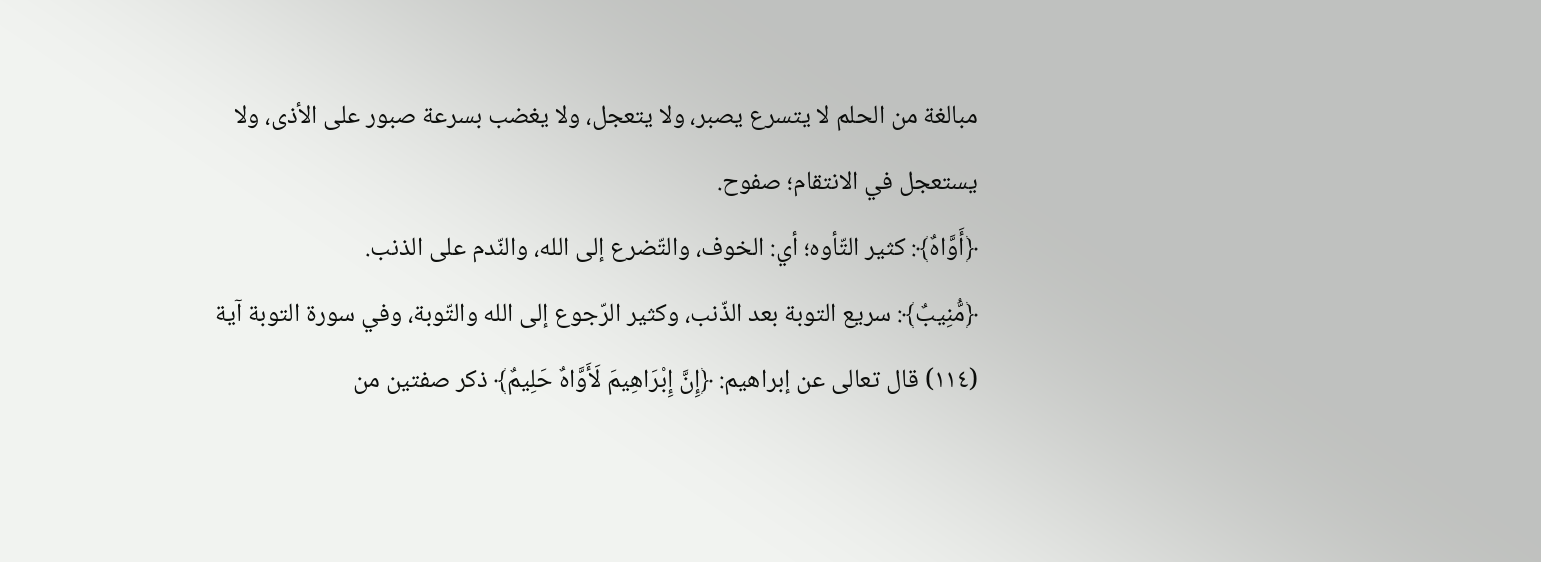مبالغة من الحلم لا يتسرع يصبر، ولا يتعجل، ولا يغضب بسرعة صبور على الأذى، ولا يستعجل في الانتقام؛ صفوح.
﴿أَوَّاهٌ﴾: كثير التّأوه؛ أي: الخوف، والتّضرع إلى الله، والنّدم على الذنب.
﴿مُّنِيبٌ﴾: سريع التوبة بعد الذّنب، وكثير الرّجوع إلى الله والتّوبة، وفي سورة التوبة آية (١١٤) قال تعالى عن إبراهيم: ﴿إِنَّ إِبْرَاهِيمَ لَأَوَّاهٌ حَلِيمٌ﴾ ذكر صفتين من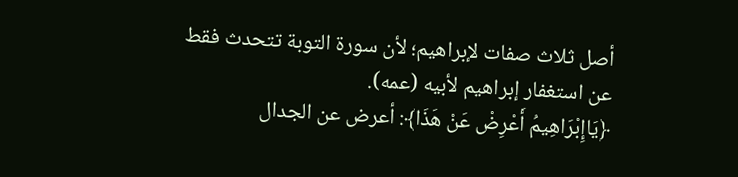أصل ثلاث صفات لإبراهيم؛ لأن سورة التوبة تتحدث فقط عن استغفار إبراهيم لأبيه (عمه).
﴿يَاإِبْرَاهِيمُ أَعْرِضْ عَنْ هَذَا﴾: أعرض عن الجدال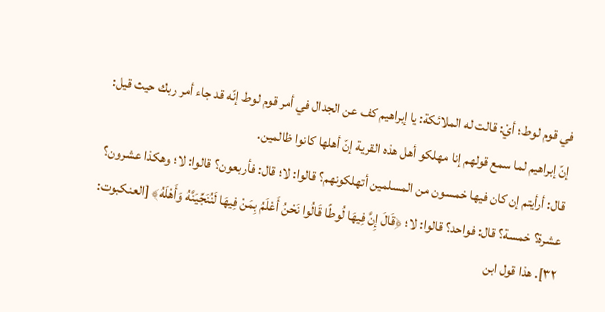في قوم لوط؛ أيْ: قالت له الملائكة: يا إبراهيم كف عن الجدال في أمر قوم لوط إنّه قد جاء أمر ربك حيث قيل: إنّ إبراهيم لما سمع قولهم إنا مهلكو أهل هذه القرية إنّ أهلها كانوا ظالمين.
قال: أرأيتم إن كان فيها خمسون من المسلمين أتهلكونهم؟ قالوا: لا؛ قال: فأربعون؟ قالوا: لا؛ وهكذا عشرون؟ عشرة؟ خمسة؟ قال: فواحد؟ قالوا: لا؛ ﴿قَالَ إِنَّ فِيهَا لُوطًا قَالُوا نَحْنُ أَعْلَمُ بِمَنْ فِيهَا لَنُنَجِّيَنَّهُ وَأَهْلَهُ﴾ [العنكبوت: ٣٢]. هذا قول ابن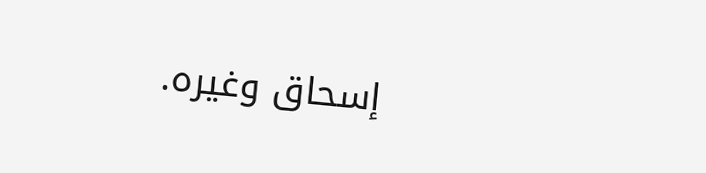إسحاق وغيره.